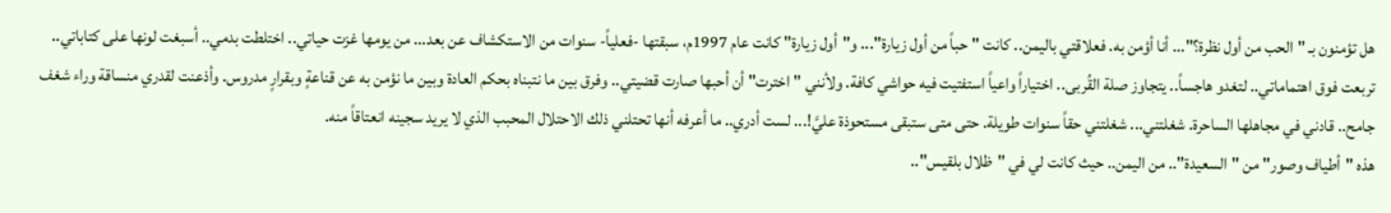هل تؤمنون بـ "الحب من أول نظرة؟"... أنا أؤمن به. فعلاقتي باليمن.. كانت "حباً من أول زيارة"... و"أول زيارة" كانت عام 1997م، سبقتها -فعلياً- سنوات من الاستكشاف عن بعد... من يومها غزت حياتي.. اختلطت بدمي.. أسبغت لونها على كتاباتي.. تربعت فوق اهتماماتي.. لتغدو هاجساً.. يتجاوز صلة القُربى.. اختياراً واعياً استفتيت فيه حواشي كافة. ولأنني "اخترت" أن أحبها صارت قضيتي.. وفرق بين ما نتبناه بحكم العادة وبين ما نؤمن به عن قناعةٍ وبقرارٍ مدروس. وأذعنت لقدري منساقة وراء شغف جامح.. قادني في مجاهلها الساحرة. شغلتني... شغلتني حقاً سنوات طويلة. حتى متى ستبقى مستحوذة عليَّ!... لست أدري.. ما أعرفه أنها تحتلني ذلك الاحتلال المحبب الذي لا يريد سجينه انعتاقاً منه.
هذه "أطياف وصور" من "السعيدة".. من اليمن.. حيث كانت لي في "ظلال بلقيس"..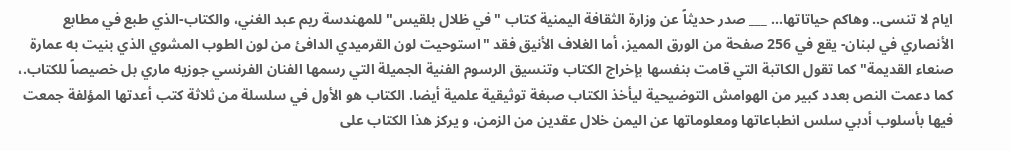ايام لا تنسى.. وهاكم حياتاتها... ___ صدر حديثاً عن وزارة الثقافة اليمنية كتاب "في ظلال بلقيس" للمهندسة ريم عبد الغني، والكتاب-الذي طبع في مطابع الأنصاري في لبنان- يقع في 256 صفحة من الورق المميز، أما الغلاف الأنيق فقد "استوحيت لون القرميدي الدافئ من لون الطوب المشوي الذي بنيت به عمارة صنعاء القديمة" كما تقول الكاتبة التي قامت بنفسها بإخراج الكتاب وتنسيق الرسوم الفنية الجميلة التي رسمها الفنان الفرنسي جوزيه ماري بل خصيصاً للكتاب.، كما دعمت النص بعدد كبير من الهوامش التوضيحية ليأخذ الكتاب صبغة توثيقية علمية أيضا. الكتاب هو الأول في سلسلة من ثلاثة كتب أعدتها المؤلفة جمعت فيها بأسلوب أدبي سلس انطباعاتها ومعلوماتها عن اليمن خلال عقدين من الزمن، و يركز هذا الكتاب على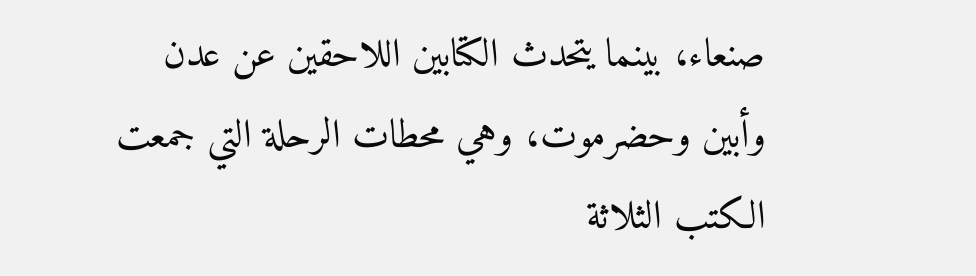صنعاء، بينما يتحدث الكتابين اللاحقين عن عدن وأبين وحضرموت، وهي محطات الرحلة التي جمعت الكتب الثلاثة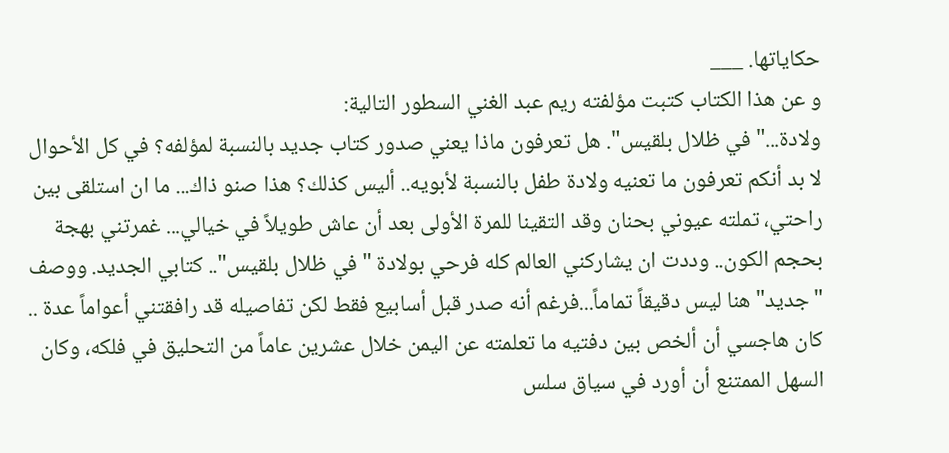حكاياتها. ___
و عن هذا الكتاب كتبت مؤلفته ريم عبد الغني السطور التالية:
ولادة..."في ظلال بلقيس". هل تعرفون ماذا يعني صدور كتاب جديد بالنسبة لمؤلفه؟ في كل الأحوال لا بد أنكم تعرفون ما تعنيه ولادة طفل بالنسبة لأبويه.. أليس كذلك؟ هذا صنو ذاك... ما ان استلقى بين راحتي، تملته عيوني بحنان وقد التقينا للمرة الأولى بعد أن عاش طويلاً في خيالي... غمرتني بهجة بحجم الكون.. وددت ان يشاركني العالم كله فرحي بولادة "في ظلال بلقيس".. كتابي الجديد. ووصف "جديد" هنا ليس دقيقاً تماماً...فرغم أنه صدر قبل أسابيع فقط لكن تفاصيله قد رافقتني أعواماً عدة .. كان هاجسي أن ألخص بين دفتيه ما تعلمته عن اليمن خلال عشرين عاماً من التحليق في فلكه، وكان السهل الممتنع أن أورد في سياق سلس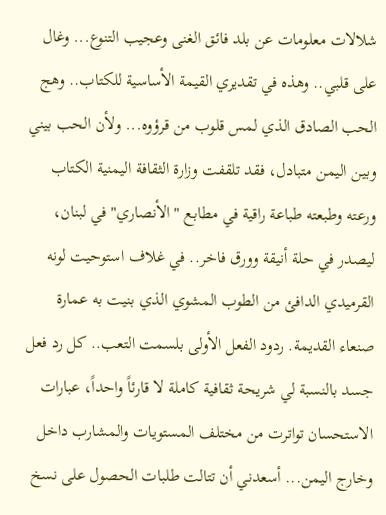شلالات معلومات عن بلد فائق الغنى وعجيب التنوع... وغال على قلبي.. وهذه في تقديري القيمة الأساسية للكتاب.. وهج الحب الصادق الذي لمس قلوب من قرؤوه... ولأن الحب بيني وبين اليمن متبادل، فقد تلقفت وزارة الثقافة اليمنية الكتاب ورعته وطبعته طباعة راقية في مطابع "الأنصاري" في لبنان، ليصدر في حلة أنيقة وورق فاخر.. في غلاف استوحيت لونه القرميدي الدافئ من الطوب المشوي الذي بنيت به عمارة صنعاء القديمة. ردود الفعل الأولى بلسمت التعب.. كل رد فعل جسد بالنسبة لي شريحة ثقافية كاملة لا قارئاً واحداً، عبارات الاستحسان تواترت من مختلف المستويات والمشارب داخل وخارج اليمن... أسعدني أن تتالت طلبات الحصول على نسخ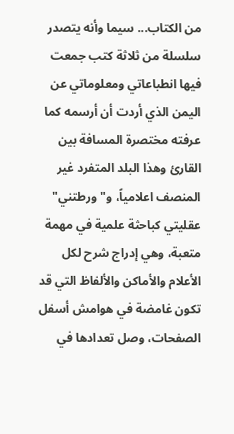من الكتاب... سيما وأنه يتصدر سلسلة من ثلاثة كتب جمعت فيها انطباعاتي ومعلوماتي عن اليمن الذي أردت أن أرسمه كما عرفته مختصرة المسافة بين القارئ وهذا البلد المتفرد غير المنصف اعلامياً، و"ورطتني" عقليتي كباحثة علمية في مهمة متعبة، وهي إدراج شرح لكل الأعلام والأماكن والألفاظ التي قد تكون غامضة في هوامش أسفل الصفحات، وصل تعدادها في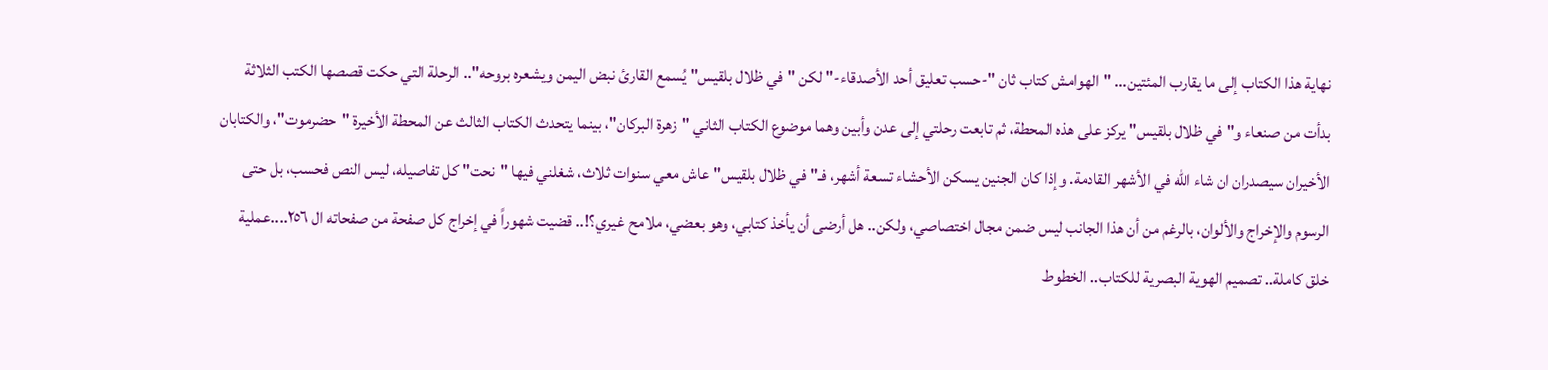نهاية هذا الكتاب إلى ما يقارب المئتين... "الهوامش كتاب ثان "-حسب تعليق أحد الأصدقاء-" لكن "في ظلال بلقيس" يُسمع القارئ نبض اليمن ويشعره بروحه".. الرحلة التي حكت قصصها الكتب الثلاثة بدأت من صنعاء و"في ظلال بلقيس" يركز على هذه المحطة، ثم تابعت رحلتي إلى عدن وأبين وهما موضوع الكتاب الثاني "زهرة البركان"، بينما يتحدث الكتاب الثالث عن المحطة الأخيرة "حضرموت"، والكتابان الأخيران سيصدران ان شاء الله في الأشهر القادمة. وإذا كان الجنين يسكن الأحشاء تسعة أشهر، فـ"في ظلال بلقيس" عاش معي سنوات ثلاث، شغلني فيها "نحت" كل تفاصيله، ليس النص فحسب، بل حتى الرسوم والإخراج والألوان، بالرغم من أن هذا الجانب ليس ضمن مجال اختصاصي، ولكن.. هل أرضى أن يأخذ كتابي، وهو بعضي، ملامح غيري؟!.. قضيت شهوراً في إخراج كل صفحة من صفحاته ال ٢٥٦....عملية خلق كاملة.. تصميم الهوية البصرية للكتاب.. الخطوط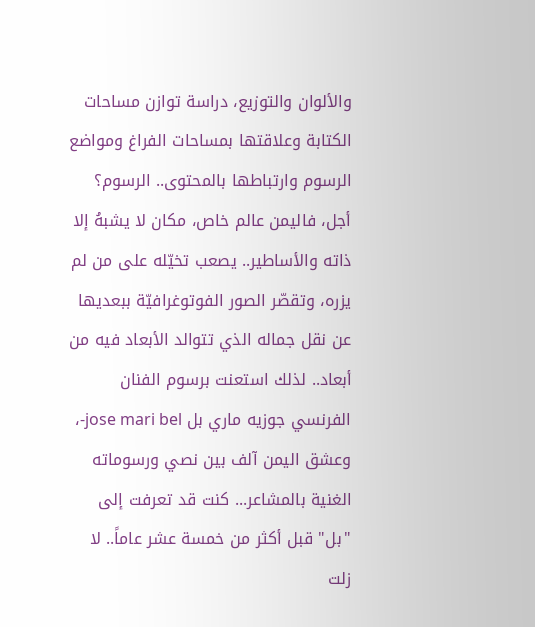والألوان والتوزيع، دراسة توازن مساحات الكتابة وعلاقتها بمساحات الفراغ ومواضع الرسوم وارتباطها بالمحتوى.. الرسوم؟ أجل، فاليمن عالم خاص، مكان لا يشبهُ إلا ذاته والأساطير.. يصعب تخيّله على من لم يزره، وتقصّر الصور الفوتوغرافيّة ببعديها عن نقل جماله الذي تتوالد الأبعاد فيه من أبعاد.. لذلك استعنت برسوم الفنان الفرنسي جوزيه ماري بل jose mari bel-، وعشق اليمن آلف بين نصي ورسوماته الغنية بالمشاعر... كنت قد تعرفت إلى "بل" قبل أكثر من خمسة عشر عاماً.. لا زلت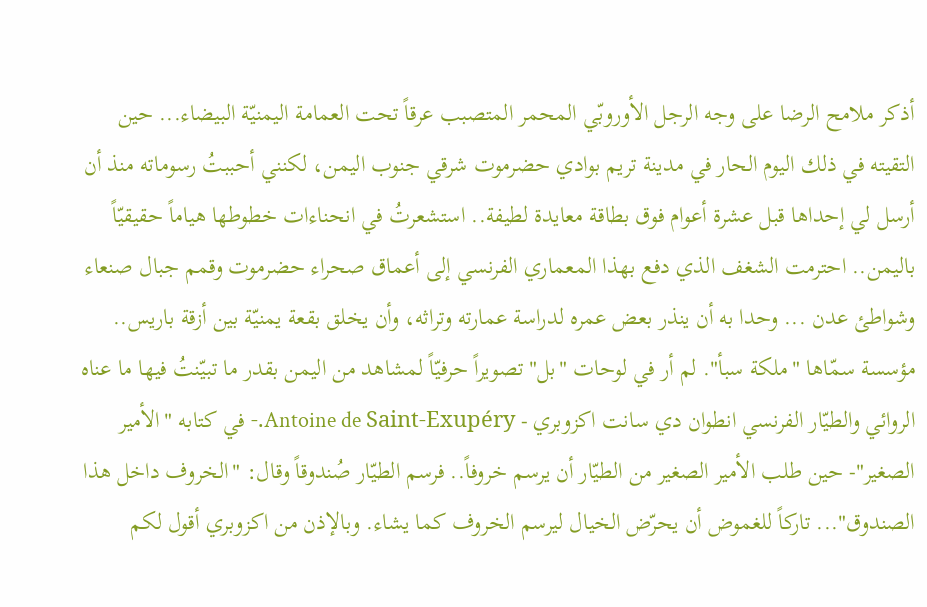أذكر ملامح الرضا على وجه الرجل الأوروبّي المحمر المتصبب عرقاً تحت العمامة اليمنيّة البيضاء... حين التقيته في ذلك اليوم الحار في مدينة تريم بوادي حضرموت شرقي جنوب اليمن، لكنني أحببتُ رسوماته منذ أن أرسل لي إحداها قبل عشرة أعوام فوق بطاقة معايدة لطيفة.. استشعرتُ في انحناءات خطوطها هياماً حقيقيّاً باليمن.. احترمت الشغف الذي دفع بهذا المعماري الفرنسي إلى أعماق صحراء حضرموت وقمم جبال صنعاء وشواطئ عدن ... وحدا به أن ينذر بعض عمره لدراسة عمارته وتراثه، وأن يخلق بقعة يمنيّة بين أزقة باريس.. مؤسسة سمّاها "ملكة سبأ". لم أر في لوحات "بل" تصويراً حرفيّاً لمشاهد من اليمن بقدر ما تبيّنتُ فيها ما عناه الروائي والطيّار الفرنسي انطوان دي سانت اكزوبري - Antoine de Saint-Exupéry.- في كتابه "الأمير الصغير"- حين طلب الأمير الصغير من الطيّار أن يرسم خروفاً.. فرسم الطيّار صُندوقاً وقال: "الخروف داخل هذا الصندوق"... تاركاً للغموض أن يحرّض الخيال ليرسم الخروف كما يشاء. وبالإذن من اكزوبري أقول لكم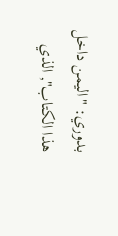بدوري: "اليمن داخل هذا الكتاب", الذي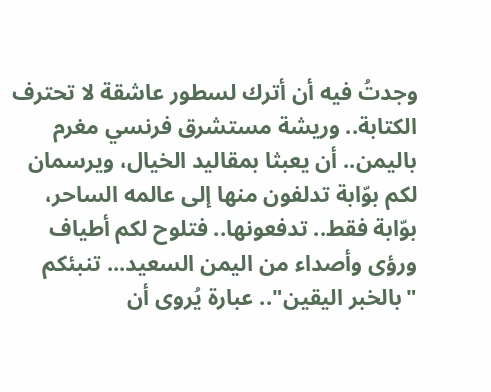وجدتُ فيه أن أترك لسطور عاشقة لا تحترف الكتابة.. وريشة مستشرق فرنسي مغرم باليمن.. أن يعبثا بمقاليد الخيال، ويرسمان لكم بوّابة تدلفون منها إلى عالمه الساحر، بوّابة فقط.. تدفعونها.. فتلوح لكم أطياف ورؤى وأصداء من اليمن السعيد... تنبئكم "بالخبر اليقين".. عبارة يُروى أن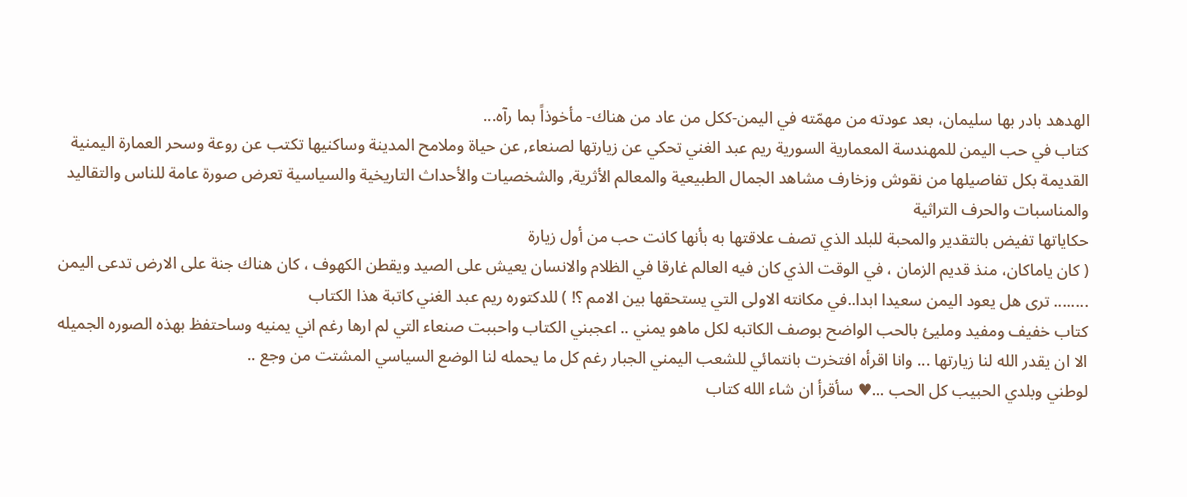الهدهد بادر بها سليمان، بعد عودته من مهمّته في اليمن-ككل من عاد من هناك- مأخوذاً بما رآه...
كتاب في حب اليمن للمهندسة المعمارية السورية ريم عبد الغني تحكي عن زيارتها لصنعاء, عن حياة وملامح المدينة وساكنيها تكتب عن روعة وسحر العمارة اليمنية القديمة بكل تفاصيلها من نقوش وزخارف مشاهد الجمال الطبيعية والمعالم الأثرية, والشخصيات والأحداث التاريخية والسياسية تعرض صورة عامة للناس والتقاليد والمناسبات والحرف التراثية
حكاياتها تفيض بالتقدير والمحبة للبلد الذي تصف علاقتها به بأنها كانت حب من أول زيارة
( كان ياماكان، منذ قديم الزمان ، في الوقت الذي كان فيه العالم غارقا في الظلام والانسان يعيش على الصيد ويقطن الكهوف ، كان هناك جنة على الارض تدعى اليمن ........ ترى هل يعود اليمن سعيدا ابدا..في مكانته الاولى التي يستحقها بين الامم ؟! ) للدكتوره ريم عبد الغني كاتبة هذا الكتاب
كتاب خفيف ومفيد ومليئ بالحب الواضح بوصف الكاتبه لكل ماهو يمني .. اعجبني الكتاب واحببت صنعاء التي لم ارها رغم اني يمنيه وساحتفظ بهذه الصوره الجميله الا ان يقدر الله لنا زيارتها ... وانا اقرأه افتخرت بانتمائي للشعب اليمني الجبار رغم كل ما يحمله لنا الوضع السياسي المشتت من وجع ..
لوطني وبلدي الحبيب كل الحب ...♥ سأقرأ ان شاء الله كتاب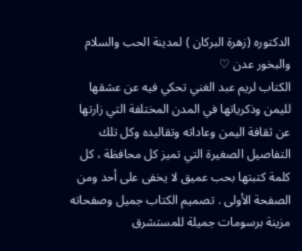الدكتوره (زهرة البركان ) لمدينة الحب والسلام والبخور عدن ♡
الكتاب لريم عبد الغني تحكي فيه عن عشقها لليمن وذكرياتها في المدن المختلفة التي زارتها عن ثقافة اليمن وعاداته وتقاليده وكل تلك التفاصيل الصغيرة التي تميز كل محافظة ، كل كلمة كتبتها بحب عميق لا يخفى على أحد ومن الصفحة الأولى . تصميم الكتاب جميل وصفحاته مزينة برسومات جميلة للمستشرق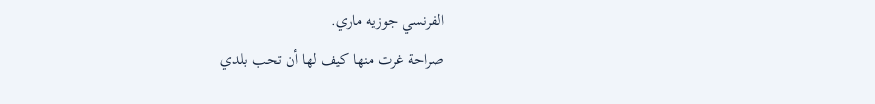الفرنسي جوزيه ماري.
صراحة غرت منها كيف لها أن تحب بلدي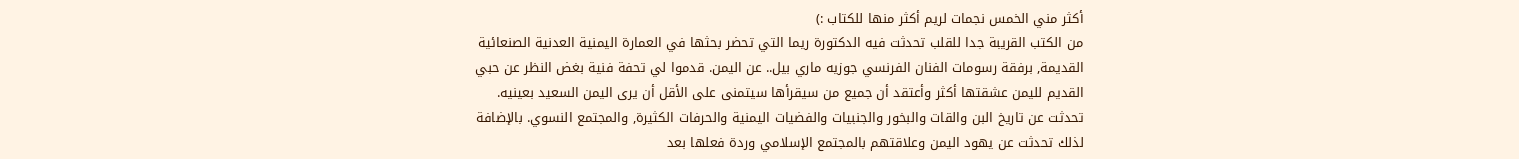أكثر مني الخمس نجمات لريم أكثر منها للكتاب :)
من الكتب القريبة جدا للقلب تحدثت فيه الدكتورة ريما التي تحضر بحثها في العمارة اليمنية العدنية الصنعائية القديمة, برفقة رسومات الفنان الفرنسي جوزيه ماري بيل.. عن اليمن. قدموا لي تحفة فنية بغض النظر عن حبي القديم لليمن عشقتها أكثر وأعتقد أن جميع من سيقرأها سيتمنى على الأقل أن يرى اليمن السعيد بعينيه. تحدثت عن تاريخ البن والقات والبخور والجنبيات والفضيات اليمنية والحرفات الكثيرة, والمجتمع النسوي. بالإضافة لذلك تحدثت عن يهود اليمن وعلاقتهم بالمجتمع الإسلامي وردة فعلها بعد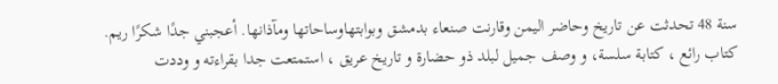سنة 48 تحدثت عن تاريخ وحاضر اليمن وقارنت صنعاء بدمشق وبوابتهاوساحاتها ومآذانها. أعجبني جدًا شكرًا ريم.
كتاب رائع ، كتابة سلسة، و وصف جميل لبلد ذو حضارة و تاريخ عريق ، استمتعت جدا بقراءته و وددت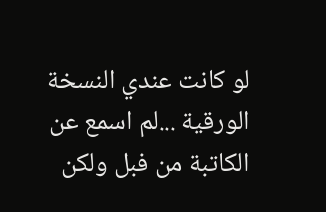لو كانت عندي النسخة الورقية ...لم اسمع عن الكاتبة من فبل ولكن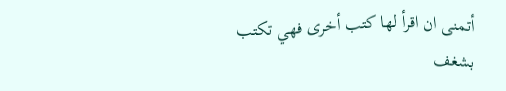أتمنى ان اقرأ لها كتب أخرى فهي تكتب بشغف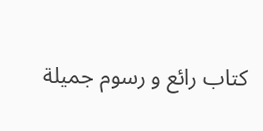كتاب رائع و رسوم جميلة